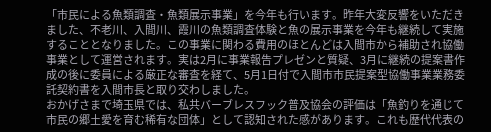「市民による魚類調査・魚類展示事業」を今年も行います。昨年大変反響をいただきました、不老川、入間川、霞川の魚類調査体験と魚の展示事業を今年も継続して実施することとなりました。この事業に関わる費用のほとんどは入間市から補助され協働事業として運営されます。実は2月に事業報告プレゼンと質疑、3月に継続の提案書作成の後に委員による厳正な審査を経て、5月1日付で入間市市民提案型協働事業業務委託契約書を入間市長と取り交わしました。
おかげさまで埼玉県では、私共バーブレスフック普及協会の評価は「魚釣りを通じて市民の郷土愛を育む稀有な団体」として認知された感があります。これも歴代代表の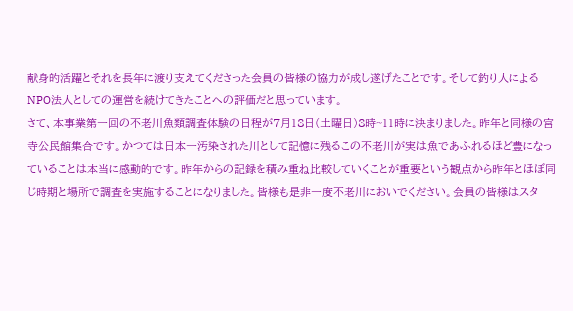献身的活躍とそれを長年に渡り支えてくださった会員の皆様の協力が成し遂げたことです。そして釣り人によるNPO法人としての運営を続けてきたことへの評価だと思っています。
さて、本事業第一回の不老川魚類調査体験の日程が7月18日(土曜日)8時~11時に決まりました。昨年と同様の宮寺公民館集合です。かつては日本一汚染された川として記憶に残るこの不老川が実は魚であふれるほど豊になっていることは本当に感動的です。昨年からの記録を積み重ね比較していくことが重要という観点から昨年とほぼ同じ時期と場所で調査を実施することになりました。皆様も是非一度不老川においでください。会員の皆様はスタ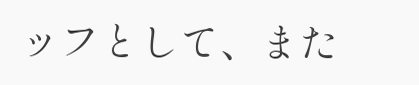ッフとして、また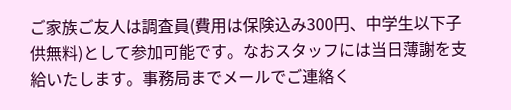ご家族ご友人は調査員(費用は保険込み300円、中学生以下子供無料)として参加可能です。なおスタッフには当日薄謝を支給いたします。事務局までメールでご連絡く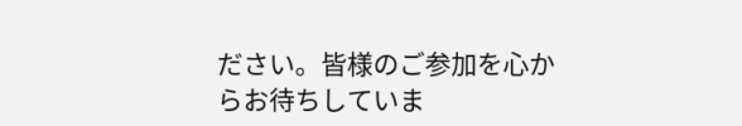ださい。皆様のご参加を心からお待ちしていま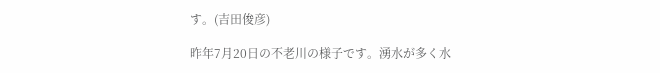す。(吉田俊彦)

昨年7月20日の不老川の様子です。湧水が多く水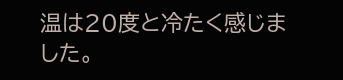温は20度と冷たく感じました。